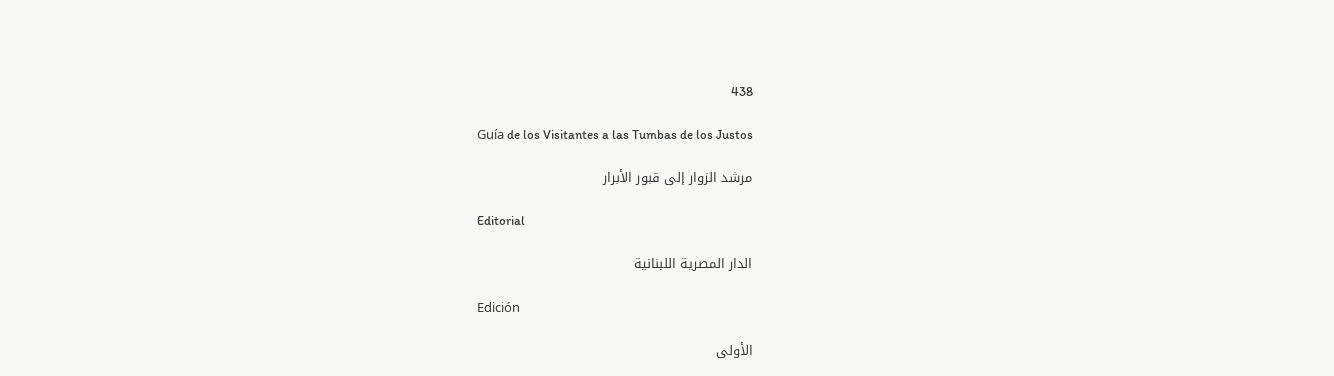438

Guía de los Visitantes a las Tumbas de los Justos

مرشد الزوار إلى قبور الأبرار

Editorial

الدار المصرية اللبنانية

Edición

الأولى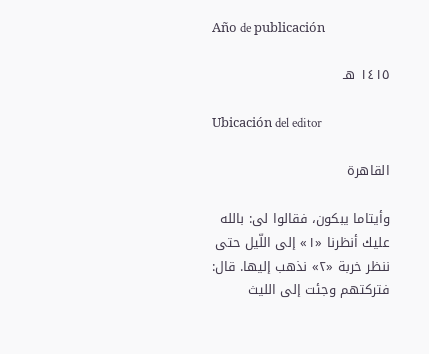Año de publicación

١٤١٥ هـ

Ubicación del editor

القاهرة

وأيتاما يبكون، فقالوا لى: بالله عليك أنظرنا «١» إلى اللّيل حتى ننظر خربة «٢» نذهب إليها. قال: فتركتهم وجئت إلى الليث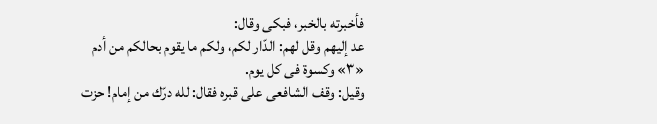فأخبرته بالخبر، فبكى وقال:
عد إليهم وقل لهم: الدّار لكم، ولكم ما يقوم بحالكم من أدم «٣» وكسوة فى كل يوم.
وقيل: وقف الشافعى على قبره فقال: لله درّك من إمام! حزت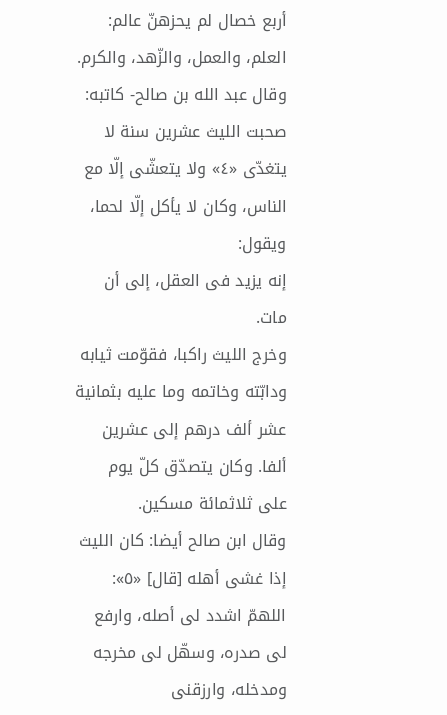أربع خصال لم يحزهنّ عالم: العلم، والعمل، والزّهد، والكرم.
وقال عبد الله بن صالح- كاتبه: صحبت الليث عشرين سنة لا يتغدّى «٤» ولا يتعشّى إلّا مع الناس، وكان لا يأكل إلّا لحما، ويقول:
إنه يزيد فى العقل، إلى أن مات.
وخرج الليث راكبا، فقوّمت ثيابه ودابّته وخاتمه وما عليه بثمانية عشر ألف درهم إلى عشرين ألفا. وكان يتصدّق كلّ يوم على ثلاثمائة مسكين.
وقال ابن صالح أيضا: كان الليث إذا غشى أهله [قال] «٥»: اللهمّ اشدد لى أصله، وارفع لى صدره، وسهّل لى مخرجه ومدخله، وارزقنى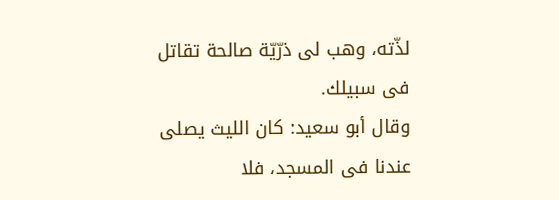لذّته، وهب لى ذرّيّة صالحة تقاتل فى سبيلك.
وقال أبو سعيد: كان الليث يصلى عندنا فى المسجد، فلا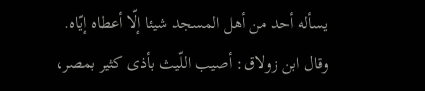يسأله أحد من أهل المسجد شيئا إلّا أعطاه إيّاه.
وقال ابن زولاق: أصيب اللّيث بأذى كثير بمصر،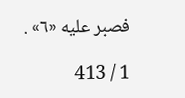فصبر عليه «٦» .

1 / 413